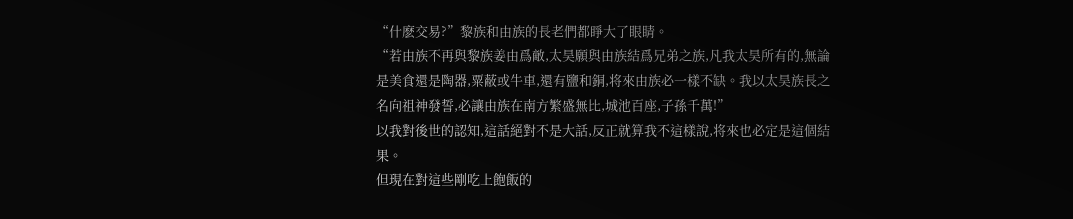“什麽交易?”黎族和由族的長老們都睜大了眼睛。
“若由族不再與黎族姜由爲敵,太昊願與由族結爲兄弟之族,凡我太昊所有的,無論是美食還是陶器,粟蔽或牛車,還有鹽和銅,将來由族必一樣不缺。我以太昊族長之名向祖神發誓,必讓由族在南方繁盛無比,城池百座,子孫千萬!”
以我對後世的認知,這話絕對不是大話,反正就算我不這樣說,将來也必定是這個結果。
但現在對這些剛吃上飽飯的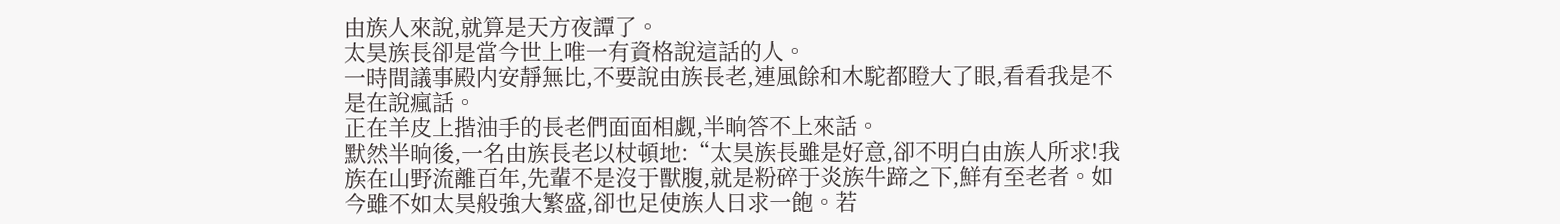由族人來說,就算是天方夜譚了。
太昊族長卻是當今世上唯一有資格說這話的人。
一時間議事殿内安靜無比,不要說由族長老,連風餘和木駝都瞪大了眼,看看我是不是在說瘋話。
正在羊皮上揩油手的長老們面面相觑,半晌答不上來話。
默然半晌後,一名由族長老以杖頓地:“太昊族長雖是好意,卻不明白由族人所求!我族在山野流離百年,先輩不是沒于獸腹,就是粉碎于炎族牛蹄之下,鮮有至老者。如今雖不如太昊般強大繁盛,卻也足使族人日求一飽。若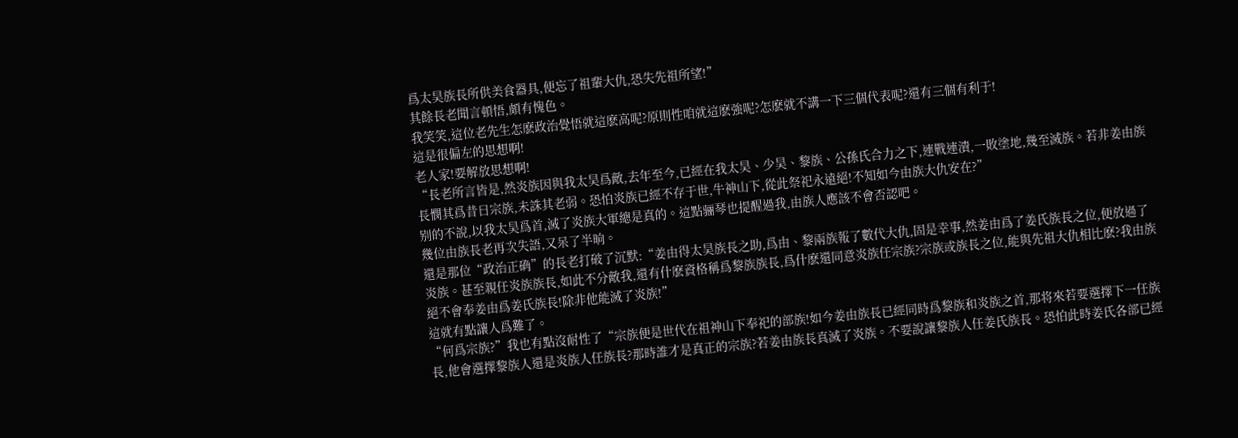爲太昊族長所供美食器具,便忘了祖輩大仇,恐失先祖所望!”
其餘長老聞言頓悟,頗有愧色。
我笑笑,這位老先生怎麽政治覺悟就這麽高呢?原則性咱就這麽強呢?怎麽就不講一下三個代表呢?還有三個有利于!
這是很偏左的思想啊!
老人家!要解放思想啊!
“長老所言皆是,然炎族因與我太昊爲敵,去年至今,已經在我太昊、少昊、黎族、公孫氏合力之下,連戰連潰,一敗塗地,幾至滅族。若非姜由族長憫其爲昔日宗族,未誅其老弱。恐怕炎族已經不存于世,牛神山下,從此祭祀永遠絕!不知如今由族大仇安在?”
别的不說,以我太昊爲首,滅了炎族大軍總是真的。這點骊琴也提醒過我,由族人應該不會否認吧。
幾位由族長老再次失語,又呆了半晌。
還是那位“政治正确”的長老打破了沉默:“姜由得太昊族長之助,爲由、黎兩族報了數代大仇,固是幸事,然姜由爲了姜氏族長之位,便放過了炎族。甚至親任炎族族長,如此不分敵我,還有什麽資格稱爲黎族族長,爲什麽還同意炎族任宗族?宗族或族長之位,能與先祖大仇相比麽?我由族絕不會奉姜由爲姜氏族長!除非他能滅了炎族!”
這就有點讓人爲難了。
“何爲宗族?”我也有點沒耐性了“宗族便是世代在祖神山下奉祀的部族!如今姜由族長已經同時爲黎族和炎族之首,那将來若要選擇下一任族長,他會選擇黎族人還是炎族人任族長?那時誰才是真正的宗族?若姜由族長真滅了炎族。不要說讓黎族人任姜氏族長。恐怕此時姜氏各部已經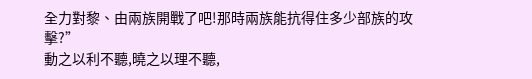全力對黎、由兩族開戰了吧!那時兩族能抗得住多少部族的攻擊?”
動之以利不聽,曉之以理不聽,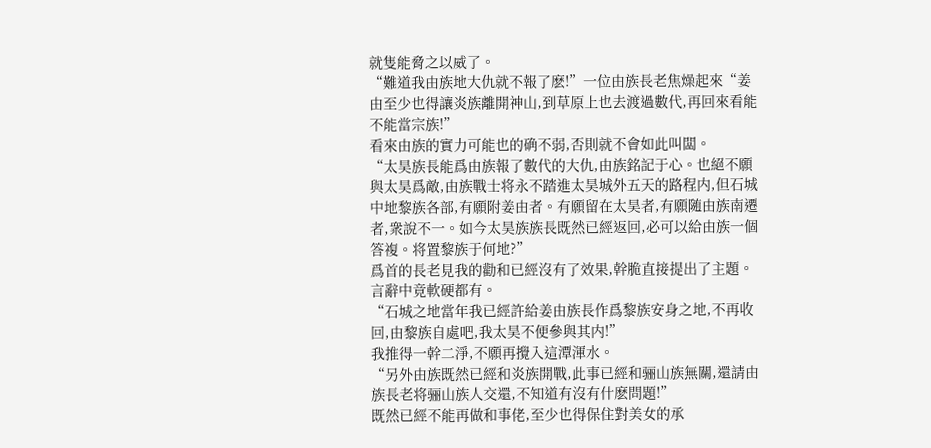就隻能脅之以威了。
“難道我由族地大仇就不報了麽!”一位由族長老焦燥起來“姜由至少也得讓炎族離開神山,到草原上也去渡過數代,再回來看能不能當宗族!”
看來由族的實力可能也的确不弱,否則就不會如此叫闆。
“太昊族長能爲由族報了數代的大仇,由族銘記于心。也絕不願與太昊爲敵,由族戰士将永不踏進太昊城外五天的路程内,但石城中地黎族各部,有願附姜由者。有願留在太昊者,有願随由族南遷者,衆說不一。如今太昊族族長既然已經返回,必可以給由族一個答複。将置黎族于何地?”
爲首的長老見我的勸和已經沒有了效果,幹脆直接提出了主題。言辭中竟軟硬都有。
“石城之地當年我已經許給姜由族長作爲黎族安身之地,不再收回,由黎族自處吧,我太昊不便參與其内!”
我推得一幹二淨,不願再攪入這潭渾水。
“另外由族既然已經和炎族開戰,此事已經和骊山族無關,還請由族長老将骊山族人交還,不知道有沒有什麽問題!”
既然已經不能再做和事佬,至少也得保住對美女的承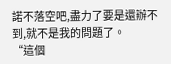諾不落空吧,盡力了要是還辦不到,就不是我的問題了。
“這個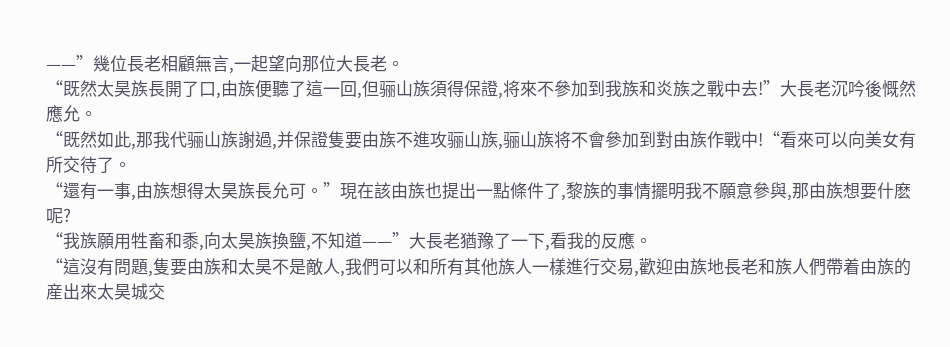——”幾位長老相顧無言,一起望向那位大長老。
“既然太昊族長開了口,由族便聽了這一回,但骊山族須得保證,将來不參加到我族和炎族之戰中去!”大長老沉吟後慨然應允。
“既然如此,那我代骊山族謝過,并保證隻要由族不進攻骊山族,骊山族将不會參加到對由族作戰中!“看來可以向美女有所交待了。
“還有一事,由族想得太昊族長允可。”現在該由族也提出一點條件了,黎族的事情擺明我不願意參與,那由族想要什麽呢?
“我族願用牲畜和黍,向太昊族換鹽,不知道——”大長老猶豫了一下,看我的反應。
“這沒有問題,隻要由族和太昊不是敵人,我們可以和所有其他族人一樣進行交易,歡迎由族地長老和族人們帶着由族的産出來太昊城交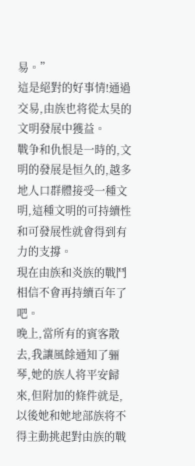易。”
這是絕對的好事情!通過交易,由族也将從太昊的文明發展中獲益。
戰争和仇恨是一時的,文明的發展是恒久的,越多地人口群體接受一種文明,這種文明的可持續性和可發展性就會得到有力的支撐。
現在由族和炎族的戰鬥相信不會再持續百年了吧。
晚上,當所有的賓客散去,我讓風餘通知了骊琴,她的族人将平安歸來,但附加的條件就是,以後她和她地部族将不得主動挑起對由族的戰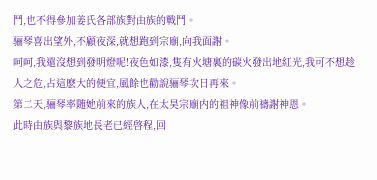鬥,也不得參加姜氏各部族對由族的戰鬥。
骊琴喜出望外,不顧夜深,就想跑到宗廟,向我面謝。
呵呵,我還沒想到發明燈呢!夜色如漆,隻有火塘裏的碳火發出地紅光,我可不想趁人之危,占這麽大的便宜,風餘也勸說骊琴次日再來。
第二天,骊琴率随她前來的族人,在太昊宗廟内的祖神像前禱謝神恩。
此時由族與黎族地長老已經啓程,回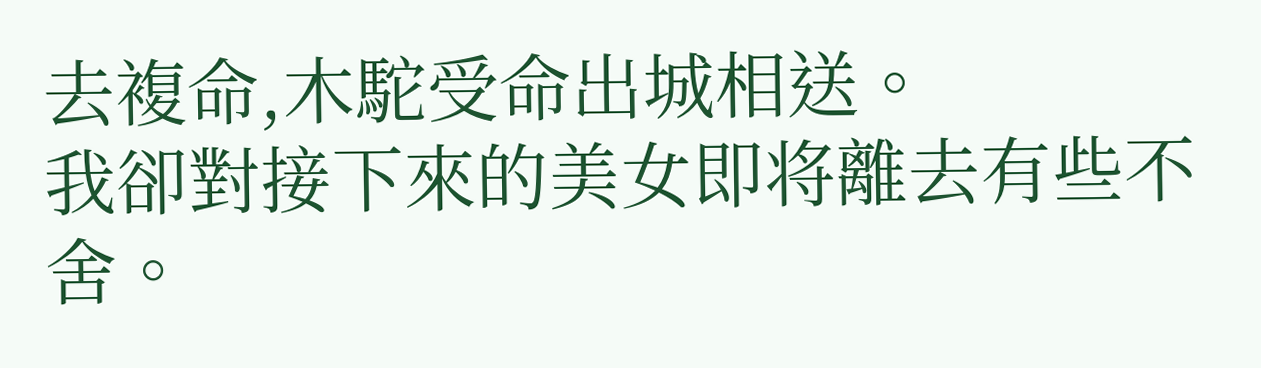去複命,木駝受命出城相送。
我卻對接下來的美女即将離去有些不舍。